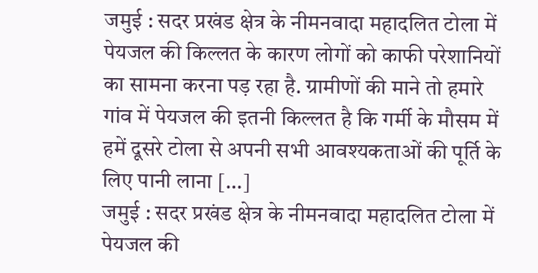जमुई : सदर प्रखंड क्षेत्र के नीमनवादा महादलित टोला में पेयजल की किल्लत के कारण लोगों को काफी परेशानियों का सामना करना पड़ रहा है. ग्रामीणों की माने तो हमारे गांव में पेयजल की इतनी किल्लत है कि गर्मी के मौसम में हमें दूसरे टोला से अपनी सभी आवश्यकताओं की पूर्ति के लिए पानी लाना […]
जमुई : सदर प्रखंड क्षेत्र के नीमनवादा महादलित टोला में पेयजल की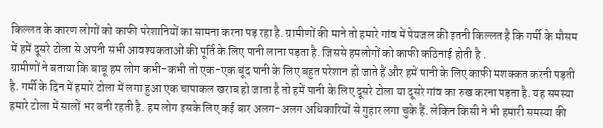किल्लत के कारण लोगों को काफी परेशानियों का सामना करना पड़ रहा है. ग्रामीणों की माने तो हमारे गांव में पेयजल की इतनी किल्लत है कि गर्मी के मौसम में हमें दूसरे टोला से अपनी सभी आवश्यकताओं की पूर्ति के लिए पानी लाना पड़ता है. जिससे हमलोगों को काफी कठिनाई होती है .
ग्रामीणों ने बताया कि बाबू हम लोग कभी-कभी तो एक-एक बूंद पानी के लिए बहुत परेशान हो जाते हैं और हमें पानी के लिए काफी मशक्कत करनी पड़ती है. गर्मी के दिन में हमारे टोला में लगा हुआ एक चापाकल खराब हो जाता है तो हमें पानी के लिए दूसरे टोला या दूसरे गांव का रुख करना पड़ता है. यह समस्या हमारे टोला में सालों भर बनी रहती है. हम लोग इसके लिए कई बार अलग-अलग अधिकारियों से गुहार लगा चुके हैं. लेकिन किसी ने भी हमारी समस्या की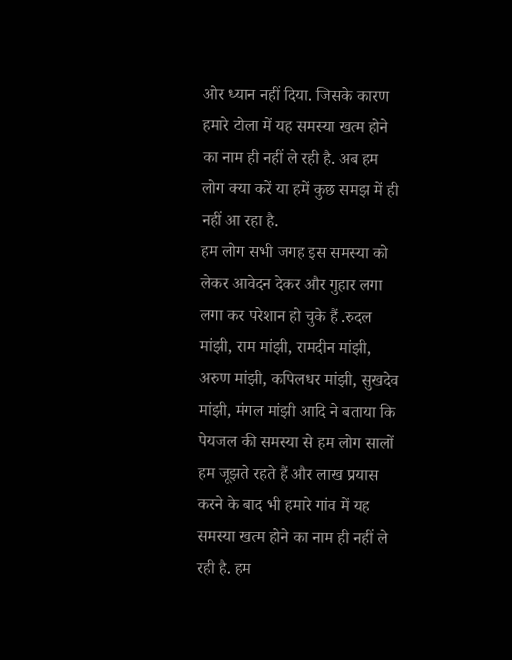ओर ध्यान नहीं दिया. जिसके कारण हमारे टोला में यह समस्या खत्म होने का नाम ही नहीं ले रही है. अब हम लोग क्या करें या हमें कुछ समझ में ही नहीं आ रहा है.
हम लोग सभी जगह इस समस्या को लेकर आवेदन देकर और गुहार लगा लगा कर परेशान हो चुके हैं .रुदल मांझी, राम मांझी, रामदीन मांझी, अरुण मांझी, कपिलधर मांझी, सुखदेव मांझी, मंगल मांझी आदि ने बताया कि पेयजल की समस्या से हम लोग सालों हम जूझते रहते हैं और लाख प्रयास करने के बाद भी हमारे गांव में यह समस्या खत्म होने का नाम ही नहीं ले रही है. हम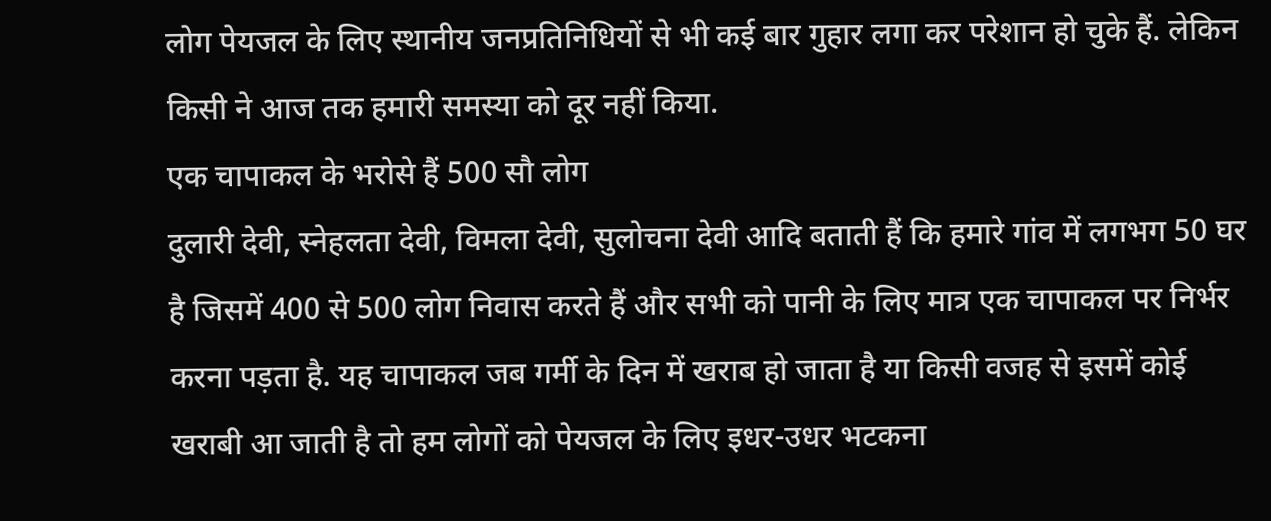लोग पेयजल के लिए स्थानीय जनप्रतिनिधियों से भी कई बार गुहार लगा कर परेशान हो चुके हैं. लेकिन किसी ने आज तक हमारी समस्या को दूर नहीं किया.
एक चापाकल के भरोसे हैं 500 सौ लोग
दुलारी देवी, स्नेहलता देवी, विमला देवी, सुलोचना देवी आदि बताती हैं कि हमारे गांव में लगभग 50 घर है जिसमें 400 से 500 लोग निवास करते हैं और सभी को पानी के लिए मात्र एक चापाकल पर निर्भर करना पड़ता है. यह चापाकल जब गर्मी के दिन में खराब हो जाता है या किसी वजह से इसमें कोई खराबी आ जाती है तो हम लोगों को पेयजल के लिए इधर-उधर भटकना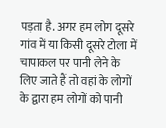पड़ता है. अगर हम लोग दूसरे गांव में या किसी दूसरे टोला में चापाकल पर पानी लेने के लिए जाते हैं तो वहां के लोगों के द्वारा हम लोगों को पानी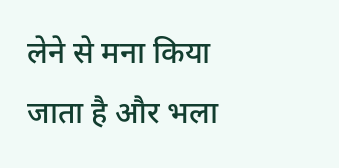लेने से मना किया जाता है और भला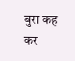बुरा कह कर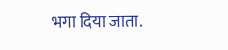भगा दिया जाता.